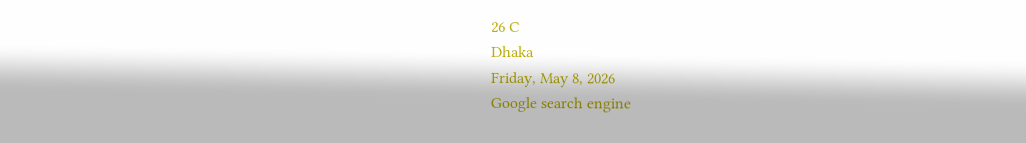26 C
Dhaka
Friday, May 8, 2026
Google search engine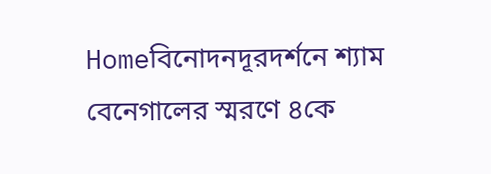Homeবিনোদনদূরদর্শনে শ্যাম বেনেগালের স্মরণে ৪কে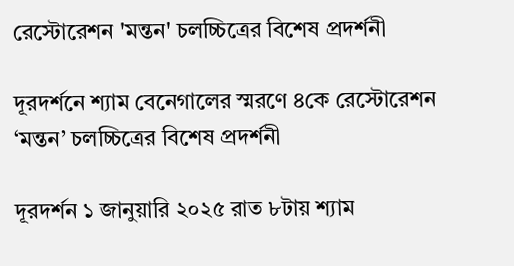রেস্টোরেশন 'মন্তন' চলচ্চিত্রের বিশেষ প্রদর্শনী

দূরদর্শনে শ্যাম বেনেগালের স্মরণে ৪কে রেস্টোরেশন ‘মন্তন’ চলচ্চিত্রের বিশেষ প্রদর্শনী

দূরদর্শন ১ জানুয়ারি ২০২৫ রাত ৮টায় শ্যাম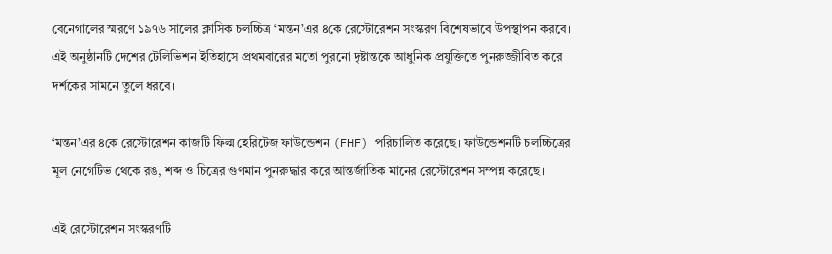বেনেগালের স্মরণে ১৯৭৬ সালের ক্লাসিক চলচ্চিত্র ‘মন্তন’এর ৪কে রেস্টোরেশন সংস্করণ বিশেষভাবে উপস্থাপন করবে। এই অনুষ্ঠানটি দেশের টেলিভিশন ইতিহাসে প্রথমবারের মতো পুরনো দৃষ্টান্তকে আধুনিক প্রযুক্তিতে পুনরুজ্জীবিত করে দর্শকের সামনে তুলে ধরবে।

‘মন্তন’এর ৪কে রেস্টোরেশন কাজটি ফিল্ম হেরিটেজ ফাউন্ডেশন (FHF) পরিচালিত করেছে। ফাউন্ডেশনটি চলচ্চিত্রের মূল নেগেটিভ থেকে রঙ, শব্দ ও চিত্রের গুণমান পুনরুদ্ধার করে আন্তর্জাতিক মানের রেস্টোরেশন সম্পন্ন করেছে।

এই রেস্টোরেশন সংস্করণটি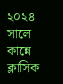২০২৪ সালে কান্নে ক্লাসিক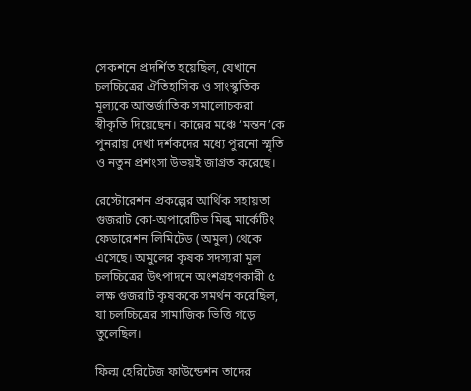সেকশনে প্রদর্শিত হয়েছিল, যেখানে চলচ্চিত্রের ঐতিহাসিক ও সাংস্কৃতিক মূল্যকে আন্তর্জাতিক সমালোচকরা স্বীকৃতি দিয়েছেন। কান্নের মঞ্চে ‘মন্তন’কে পুনরায় দেখা দর্শকদের মধ্যে পুরনো স্মৃতি ও নতুন প্রশংসা উভয়ই জাগ্রত করেছে।

রেস্টোরেশন প্রকল্পের আর্থিক সহায়তা গুজরাট কো-অপারেটিভ মিল্ক মার্কেটিং ফেডারেশন লিমিটেড (অমুল) থেকে এসেছে। অমুলের কৃষক সদস্যরা মূল চলচ্চিত্রের উৎপাদনে অংশগ্রহণকারী ৫ লক্ষ গুজরাট কৃষককে সমর্থন করেছিল, যা চলচ্চিত্রের সামাজিক ভিত্তি গড়ে তুলেছিল।

ফিল্ম হেরিটেজ ফাউন্ডেশন তাদের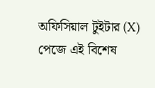অফিসিয়াল টুইটার (X) পেজে এই বিশেষ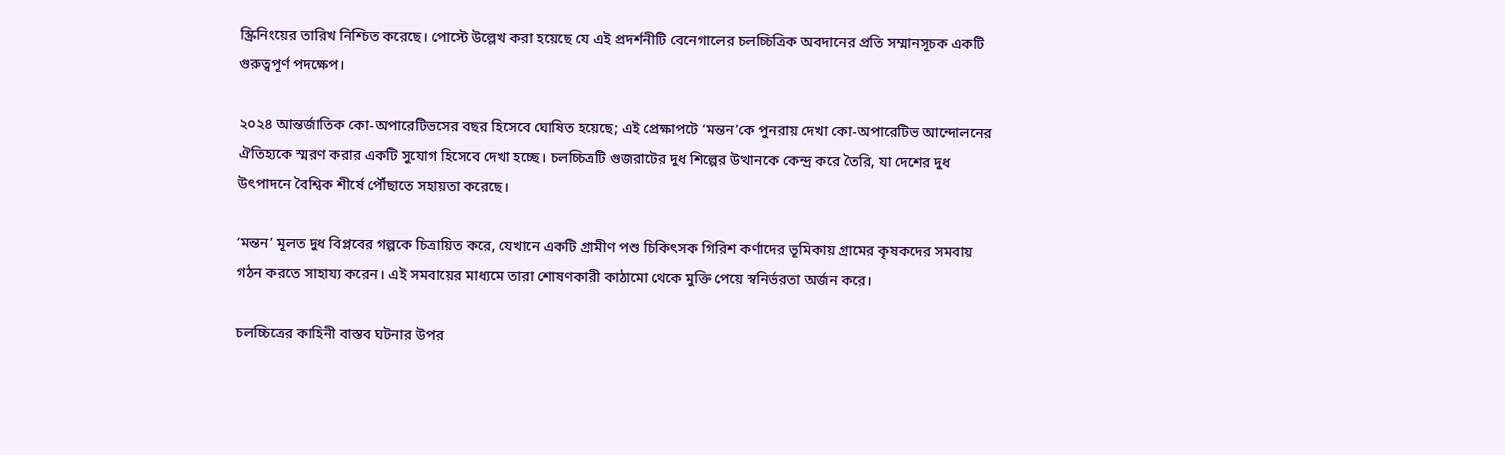স্ক্রিনিংয়ের তারিখ নিশ্চিত করেছে। পোস্টে উল্লেখ করা হয়েছে যে এই প্রদর্শনীটি বেনেগালের চলচ্চিত্রিক অবদানের প্রতি সম্মানসূচক একটি গুরুত্বপূর্ণ পদক্ষেপ।

২০২৪ আন্তর্জাতিক কো-অপারেটিভসের বছর হিসেবে ঘোষিত হয়েছে; এই প্রেক্ষাপটে ‘মন্তন’কে পুনরায় দেখা কো-অপারেটিভ আন্দোলনের ঐতিহ্যকে স্মরণ করার একটি সুযোগ হিসেবে দেখা হচ্ছে। চলচ্চিত্রটি গুজরাটের দুধ শিল্পের উত্থানকে কেন্দ্র করে তৈরি, যা দেশের দুধ উৎপাদনে বৈশ্বিক শীর্ষে পৌঁছাতে সহায়তা করেছে।

‘মন্তন’ মূলত দুধ বিপ্লবের গল্পকে চিত্রায়িত করে, যেখানে একটি গ্রামীণ পশু চিকিৎসক গিরিশ কর্ণাদের ভূমিকায় গ্রামের কৃষকদের সমবায় গঠন করতে সাহায্য করেন। এই সমবায়ের মাধ্যমে তারা শোষণকারী কাঠামো থেকে মুক্তি পেয়ে স্বনির্ভরতা অর্জন করে।

চলচ্চিত্রের কাহিনী বাস্তব ঘটনার উপর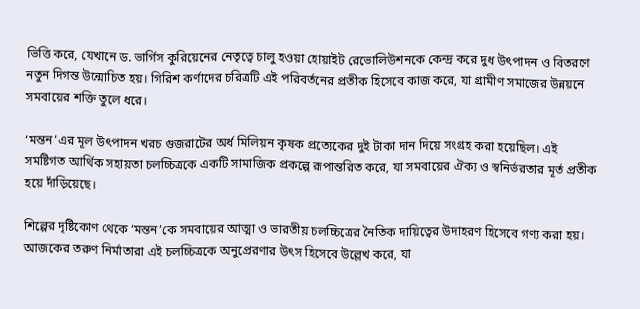ভিত্তি করে, যেখানে ড. ভার্গিস কুরিয়েনের নেতৃত্বে চালু হওয়া হোয়াইট রেভোলিউশনকে কেন্দ্র করে দুধ উৎপাদন ও বিতরণে নতুন দিগন্ত উন্মোচিত হয়। গিরিশ কর্ণাদের চরিত্রটি এই পরিবর্তনের প্রতীক হিসেবে কাজ করে, যা গ্রামীণ সমাজের উন্নয়নে সমবায়ের শক্তি তুলে ধরে।

‘মন্তন’এর মূল উৎপাদন খরচ গুজরাটের অর্ধ মিলিয়ন কৃষক প্রত্যেকের দুই টাকা দান দিয়ে সংগ্রহ করা হয়েছিল। এই সমষ্টিগত আর্থিক সহায়তা চলচ্চিত্রকে একটি সামাজিক প্রকল্পে রূপান্তরিত করে, যা সমবায়ের ঐক্য ও স্বনির্ভরতার মূর্ত প্রতীক হয়ে দাঁড়িয়েছে।

শিল্পের দৃষ্টিকোণ থেকে ‘মন্তন’কে সমবায়ের আত্মা ও ভারতীয় চলচ্চিত্রের নৈতিক দায়িত্বের উদাহরণ হিসেবে গণ্য করা হয়। আজকের তরুণ নির্মাতারা এই চলচ্চিত্রকে অনুপ্রেরণার উৎস হিসেবে উল্লেখ করে, যা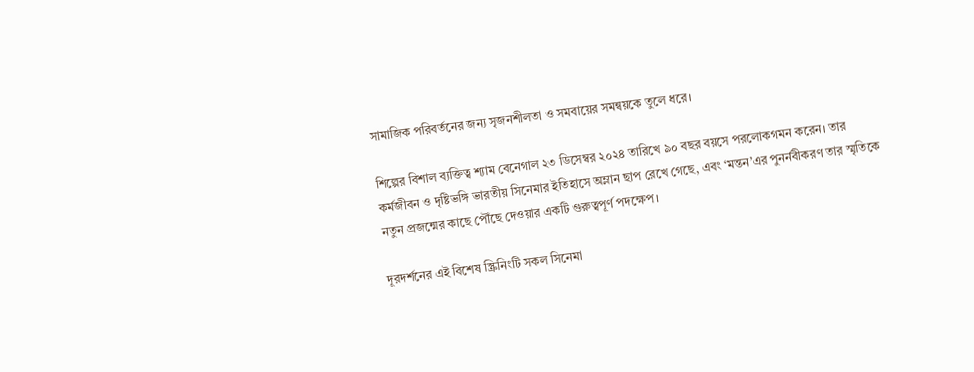সামাজিক পরিবর্তনের জন্য সৃজনশীলতা ও সমবায়ের সমন্বয়কে তুলে ধরে।

শিল্পের বিশাল ব্যক্তিত্ব শ্যাম বেনেগাল ২৩ ডিসেম্বর ২০২৪ তারিখে ৯০ বছর বয়সে পরলোকগমন করেন। তার কর্মজীবন ও দৃষ্টিভঙ্গি ভারতীয় সিনেমার ইতিহাসে অম্লান ছাপ রেখে গেছে, এবং ‘মন্তন’এর পুনর্নবীকরণ তার স্মৃতিকে নতুন প্রজন্মের কাছে পৌঁছে দেওয়ার একটি গুরুত্বপূর্ণ পদক্ষেপ।

দূরদর্শনের এই বিশেষ স্ক্রিনিংটি সকল সিনেমা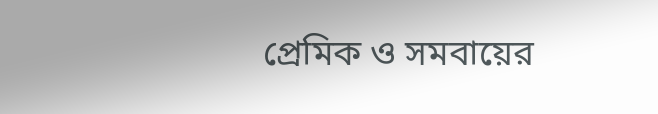প্রেমিক ও সমবায়ের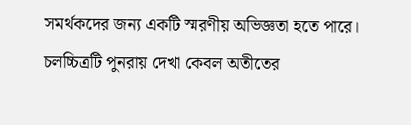সমর্থকদের জন্য একটি স্মরণীয় অভিজ্ঞতা হতে পারে। চলচ্চিত্রটি পুনরায় দেখা কেবল অতীতের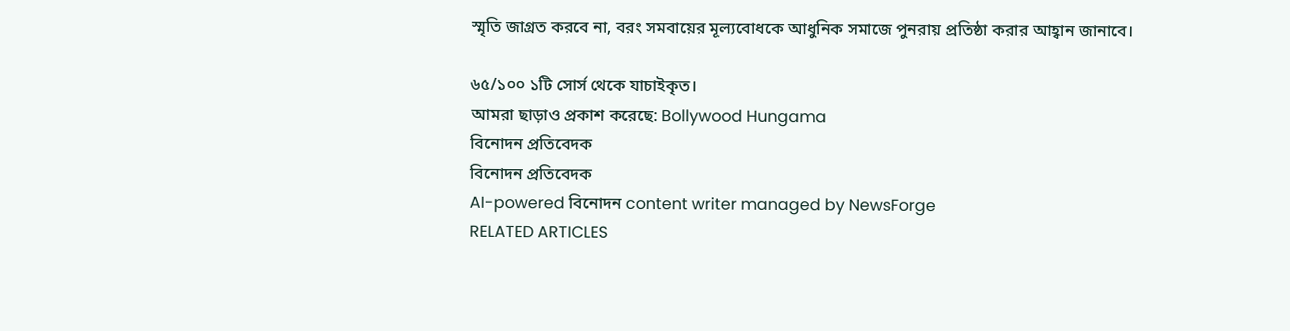স্মৃতি জাগ্রত করবে না, বরং সমবায়ের মূল্যবোধকে আধুনিক সমাজে পুনরায় প্রতিষ্ঠা করার আহ্বান জানাবে।

৬৫/১০০ ১টি সোর্স থেকে যাচাইকৃত।
আমরা ছাড়াও প্রকাশ করেছে: Bollywood Hungama
বিনোদন প্রতিবেদক
বিনোদন প্রতিবেদক
AI-powered বিনোদন content writer managed by NewsForge
RELATED ARTICLES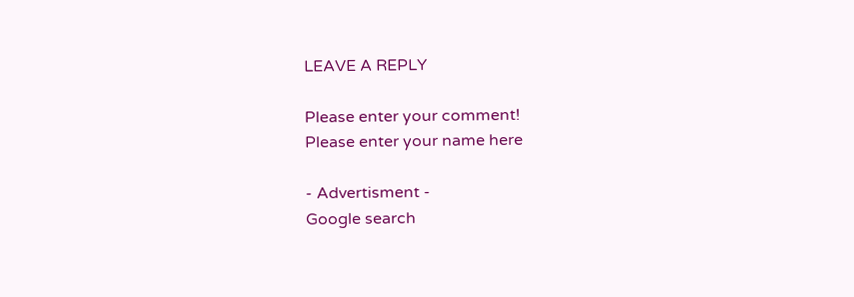LEAVE A REPLY

Please enter your comment!
Please enter your name here

- Advertisment -
Google search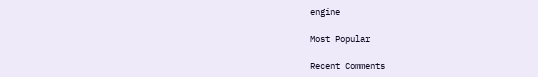engine

Most Popular

Recent Comments